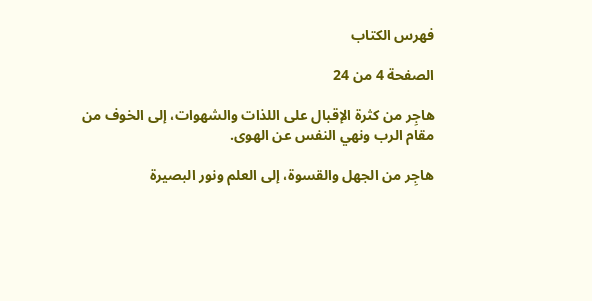فهرس الكتاب

الصفحة 4 من 24

هاجِر من كثرة الإقبال على اللذات والشهوات، إلى الخوف من مقام الرب ونهي النفس عن الهوى.

هاجِر من الجهل والقسوة، إلى العلم ونور البصيرة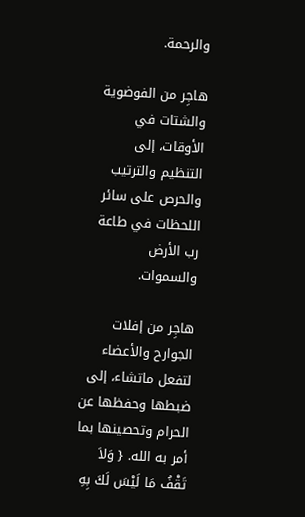والرحمة.

هاجِر من الفوضوية والشتات في الأوقات، إلى التنظيم والترتيب والحرص على سائر اللحظات في طاعة رب الأرض والسموات.

هاجِر من إفلات الجوارح والأعضاء لتفعل ماتشاء، إلى ضبطها وحفظها عن الحرام وتحصينها بما أمر به الله. { وَلاَ تَقْفُ مَا لَيْسَ لَكَ بِهِ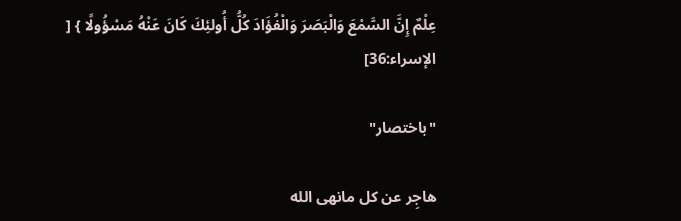عِلْمٌ إِنَّ السَّمْعَ وَالْبَصَرَ وَالْفُؤَادَ كُلُّ أُولئِكَ كَانَ عَنْهُ مَسْؤُولًا } [ الإسراء:36]

"باختصار"

هاجِر عن كل مانهى الله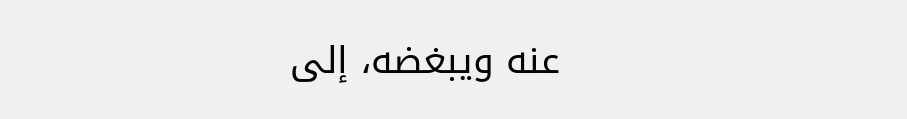عنه ويبغضه، إلى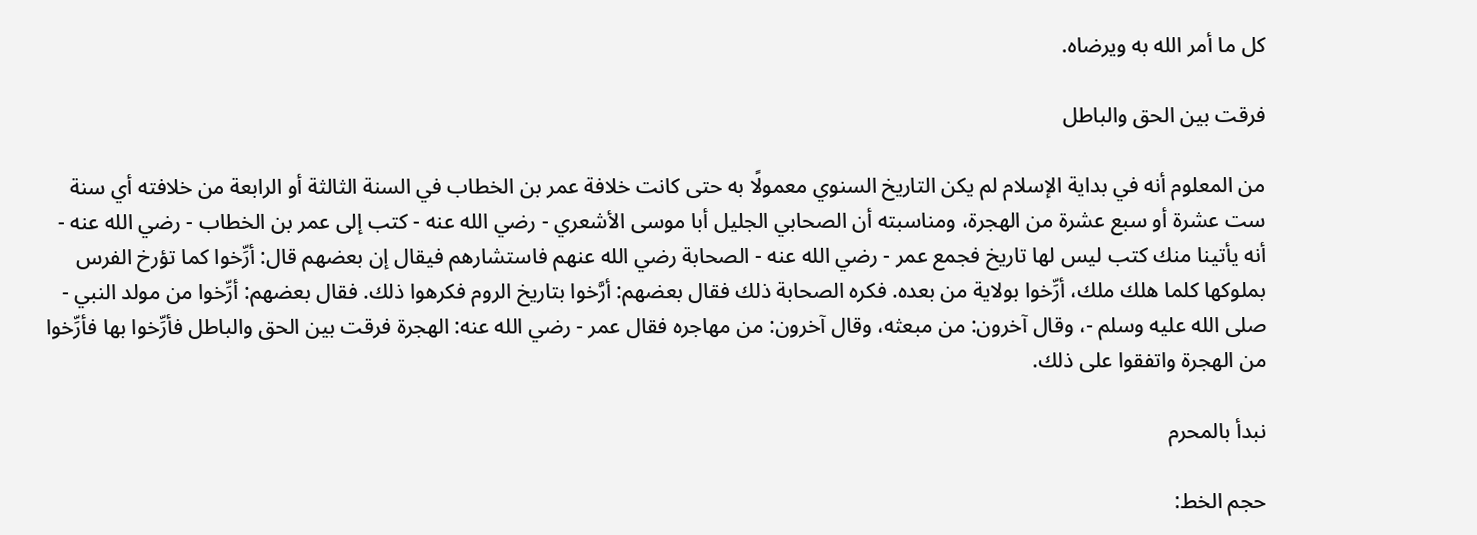كل ما أمر الله به ويرضاه.

فرقت بين الحق والباطل

من المعلوم أنه في بداية الإسلام لم يكن التاريخ السنوي معمولًا به حتى كانت خلافة عمر بن الخطاب في السنة الثالثة أو الرابعة من خلافته أي سنة ست عشرة أو سبع عشرة من الهجرة، ومناسبته أن الصحابي الجليل أبا موسى الأشعري - رضي الله عنه - كتب إلى عمر بن الخطاب - رضي الله عنه - أنه يأتينا منك كتب ليس لها تاريخ فجمع عمر - رضي الله عنه - الصحابة رضي الله عنهم فاستشارهم فيقال إن بعضهم قال: أرِّخوا كما تؤرخ الفرس بملوكها كلما هلك ملك، أرِّخوا بولاية من بعده. فكره الصحابة ذلك فقال بعضهم: أرَّخوا بتاريخ الروم فكرهوا ذلك. فقال بعضهم: أرِّخوا من مولد النبي - صلى الله عليه وسلم -، وقال آخرون: من مبعثه، وقال آخرون: من مهاجره فقال عمر - رضي الله عنه: الهجرة فرقت بين الحق والباطل فأرِّخوا بها فأرِّخوا من الهجرة واتفقوا على ذلك.

نبدأ بالمحرم

حجم الخط: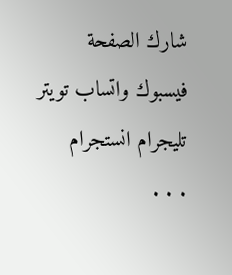شارك الصفحة
فيسبوك واتساب تويتر تليجرام انستجرام
. . .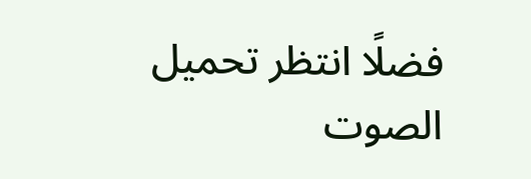فضلًا انتظر تحميل الصوت